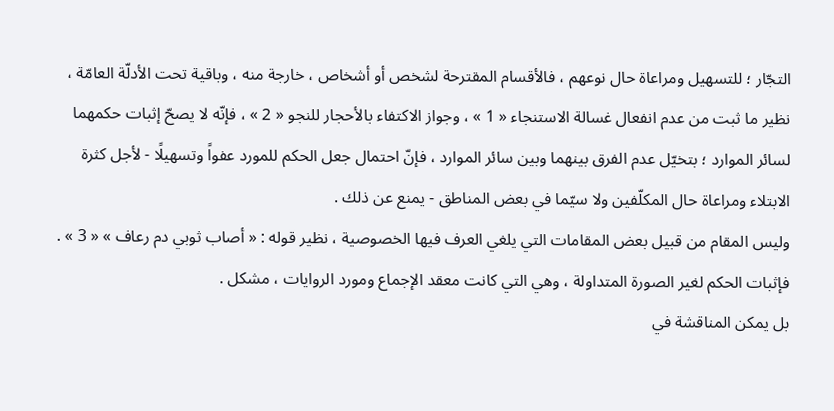التجّار ؛ للتسهيل ومراعاة حال نوعهم ، فالأقسام المقترحة لشخص أو أشخاص ، خارجة منه ، وباقية تحت الأدلّة العامّة ، نظير ما ثبت من عدم انفعال غسالة الاستنجاء « 1 » ، وجواز الاكتفاء بالأحجار للنجو « 2 » ، فإنّه لا يصحّ إثبات حكمهما لسائر الموارد ؛ بتخيّل عدم الفرق بينهما وبين سائر الموارد ، فإنّ احتمال جعل الحكم للمورد عفواً وتسهيلًا - لأجل كثرة الابتلاء ومراعاة حال المكلّفين ولا سيّما في بعض المناطق - يمنع عن ذلك .
وليس المقام من قبيل بعض المقامات التي يلغي العرف فيها الخصوصية ، نظير قوله : « أصاب ثوبي دم رعاف » « 3 » .
فإثبات الحكم لغير الصورة المتداولة ، وهي التي كانت معقد الإجماع ومورد الروايات ، مشكل .
بل يمكن المناقشة في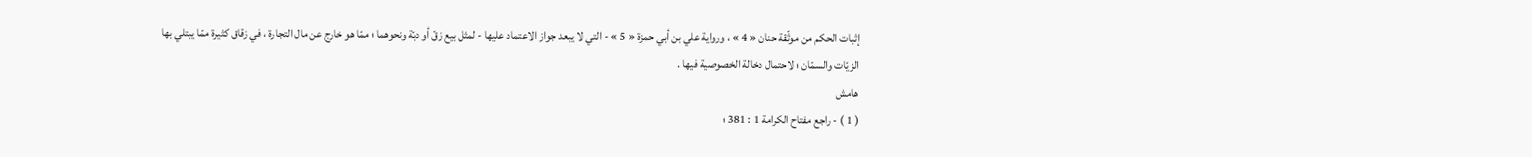إثبات الحكم من موثّقة حنان « 4 » ، ورواية علي بن أبي حمزة « 5 » - التي لا يبعد جواز الاعتماد عليها - لمثل بيع زقّ أو دبّة ونحوهما ؛ ممّا هو خارج عن مال التجارة ، في زقاق كثيرة ممّا يبتلي بها الزيّات والسمّان ؛ لاحتمال دخالة الخصوصية فيها .
هامش
( 1 ) - راجع مفتاح الكرامة 1 : 381 ؛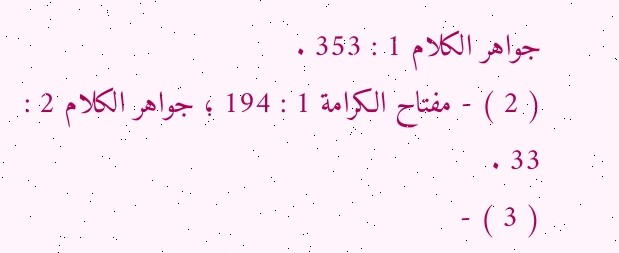جواهر الكلام 1 : 353 .
( 2 ) - مفتاح الكرامة 1 : 194 ؛ جواهر الكلام 2 : 33 .
( 3 ) -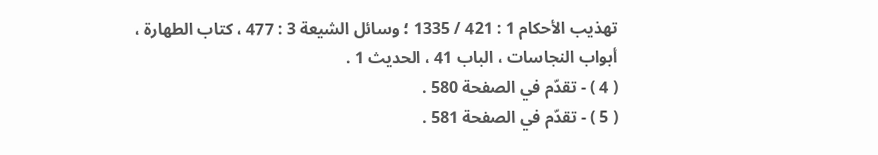تهذيب الأحكام 1 : 421 / 1335 ؛ وسائل الشيعة 3 : 477 ، كتاب الطهارة ، أبواب النجاسات ، الباب 41 ، الحديث 1 .
( 4 ) - تقدّم في الصفحة 580 .
( 5 ) - تقدّم في الصفحة 581 .